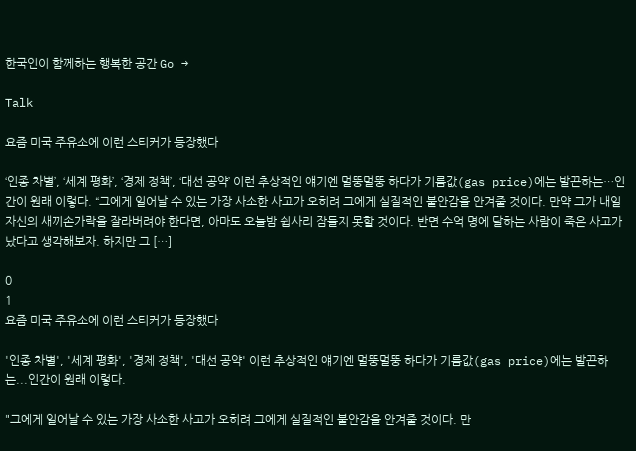한국인이 함께하는 행복한 공간 Go →

Talk

요즘 미국 주유소에 이런 스티커가 등장했다

‘인종 차별’, ‘세계 평화’, ‘경제 정책’, ‘대선 공약’ 이런 추상적인 얘기엔 멀뚱멀뚱 하다가 기름값(gas price)에는 발끈하는…인간이 원래 이렇다. “그에게 일어날 수 있는 가장 사소한 사고가 오히려 그에게 실질적인 불안감을 안겨줄 것이다. 만약 그가 내일 자신의 새끼손가락을 잘라버려야 한다면, 아마도 오늘밤 쉽사리 잠들지 못할 것이다. 반면 수억 명에 달하는 사람이 죽은 사고가 났다고 생각해보자. 하지만 그 […]

0
1
요즘 미국 주유소에 이런 스티커가 등장했다

'인종 차별', '세계 평화', '경제 정책', '대선 공약' 이런 추상적인 얘기엔 멀뚱멀뚱 하다가 기름값(gas price)에는 발끈하는...인간이 원래 이렇다.

"그에게 일어날 수 있는 가장 사소한 사고가 오히려 그에게 실질적인 불안감을 안겨줄 것이다. 만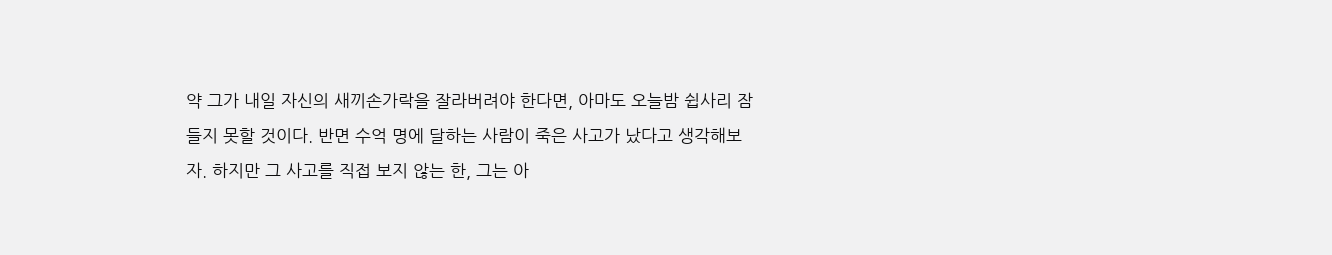약 그가 내일 자신의 새끼손가락을 잘라버려야 한다면, 아마도 오늘밤 쉽사리 잠들지 못할 것이다. 반면 수억 명에 달하는 사람이 죽은 사고가 났다고 생각해보자. 하지만 그 사고를 직접 보지 않는 한, 그는 아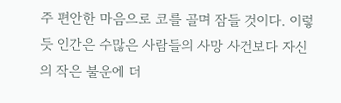주 편안한 마음으로 코를 골며 잠들 것이다. 이렇듯 인간은 수많은 사람들의 사망 사건보다 자신의 작은 불운에 더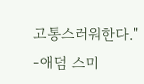고통스러워한다." -애덤 스미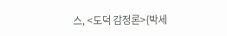스, <도덕 감정론>{박세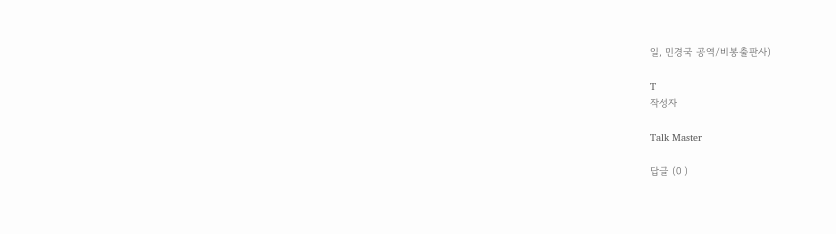일, 민경국 공역/비봉출판사)

T
작성자

Talk Master

답글 (0 )